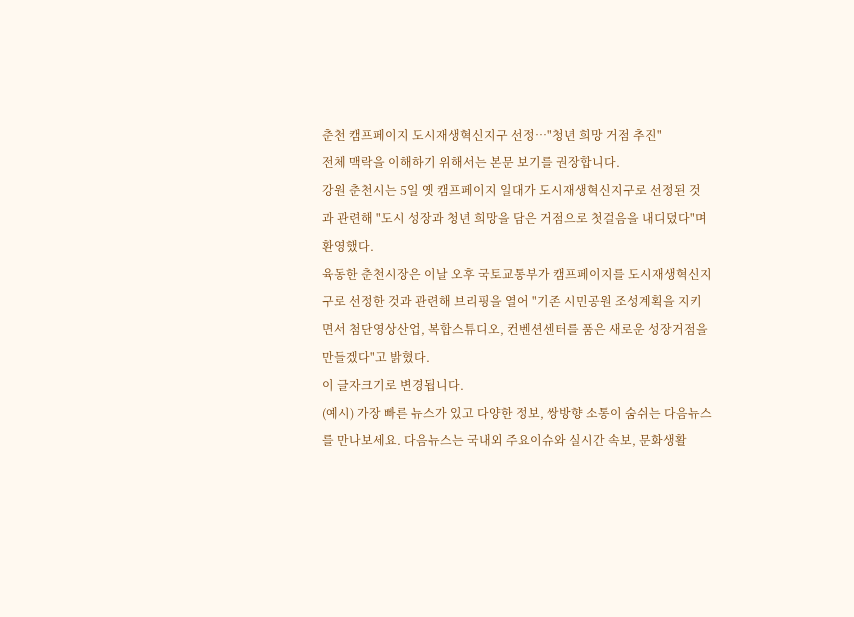춘천 캠프페이지 도시재생혁신지구 선정…"청년 희망 거점 추진"
전체 맥락을 이해하기 위해서는 본문 보기를 권장합니다.
강원 춘천시는 5일 옛 캠프페이지 일대가 도시재생혁신지구로 선정된 것과 관련해 "도시 성장과 청년 희망을 담은 거점으로 첫걸음을 내디뎠다"며 환영했다.
육동한 춘천시장은 이날 오후 국토교통부가 캠프페이지를 도시재생혁신지구로 선정한 것과 관련해 브리핑을 열어 "기존 시민공원 조성계획을 지키면서 첨단영상산업, 복합스튜디오, 컨벤션센터를 품은 새로운 성장거점을 만들겠다"고 밝혔다.
이 글자크기로 변경됩니다.
(예시) 가장 빠른 뉴스가 있고 다양한 정보, 쌍방향 소통이 숨쉬는 다음뉴스를 만나보세요. 다음뉴스는 국내외 주요이슈와 실시간 속보, 문화생활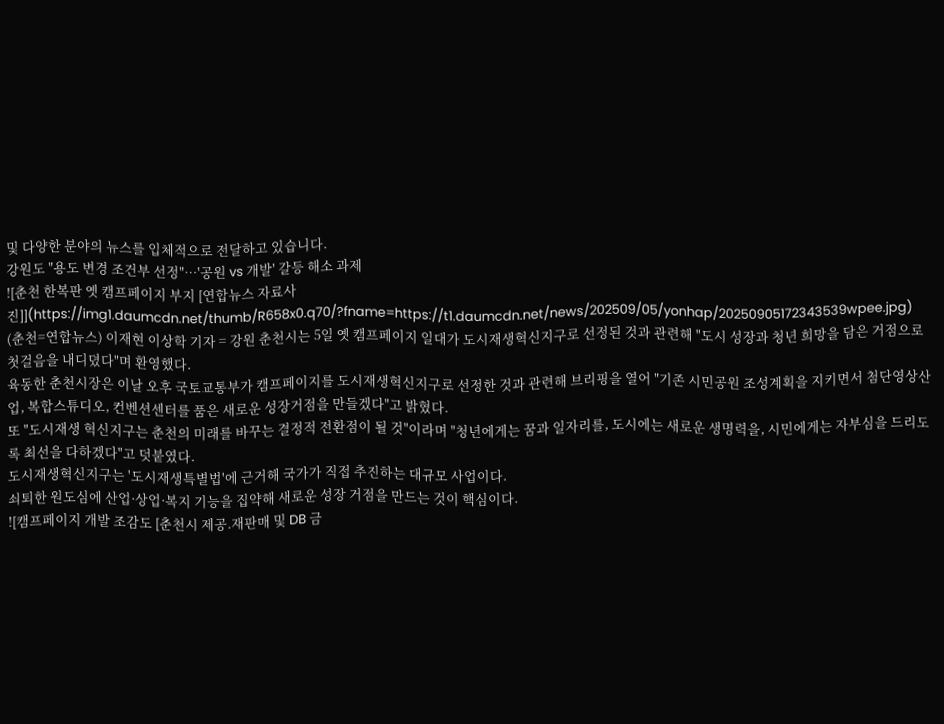및 다양한 분야의 뉴스를 입체적으로 전달하고 있습니다.
강원도 "용도 변경 조건부 선정"…'공원 vs 개발' 갈등 해소 과제
![춘천 한복판 옛 캠프페이지 부지 [연합뉴스 자료사진]](https://img1.daumcdn.net/thumb/R658x0.q70/?fname=https://t1.daumcdn.net/news/202509/05/yonhap/20250905172343539wpee.jpg)
(춘천=연합뉴스) 이재현 이상학 기자 = 강원 춘천시는 5일 옛 캠프페이지 일대가 도시재생혁신지구로 선정된 것과 관련해 "도시 성장과 청년 희망을 담은 거점으로 첫걸음을 내디뎠다"며 환영했다.
육동한 춘천시장은 이날 오후 국토교통부가 캠프페이지를 도시재생혁신지구로 선정한 것과 관련해 브리핑을 열어 "기존 시민공원 조성계획을 지키면서 첨단영상산업, 복합스튜디오, 컨벤션센터를 품은 새로운 성장거점을 만들겠다"고 밝혔다.
또 "도시재생 혁신지구는 춘천의 미래를 바꾸는 결정적 전환점이 될 것"이라며 "청년에게는 꿈과 일자리를, 도시에는 새로운 생명력을, 시민에게는 자부심을 드리도록 최선을 다하겠다"고 덧붙였다.
도시재생혁신지구는 '도시재생특별법'에 근거해 국가가 직접 추진하는 대규모 사업이다.
쇠퇴한 원도심에 산업·상업·복지 기능을 집약해 새로운 성장 거점을 만드는 것이 핵심이다.
![캠프페이지 개발 조감도 [춘천시 제공.재판매 및 DB 금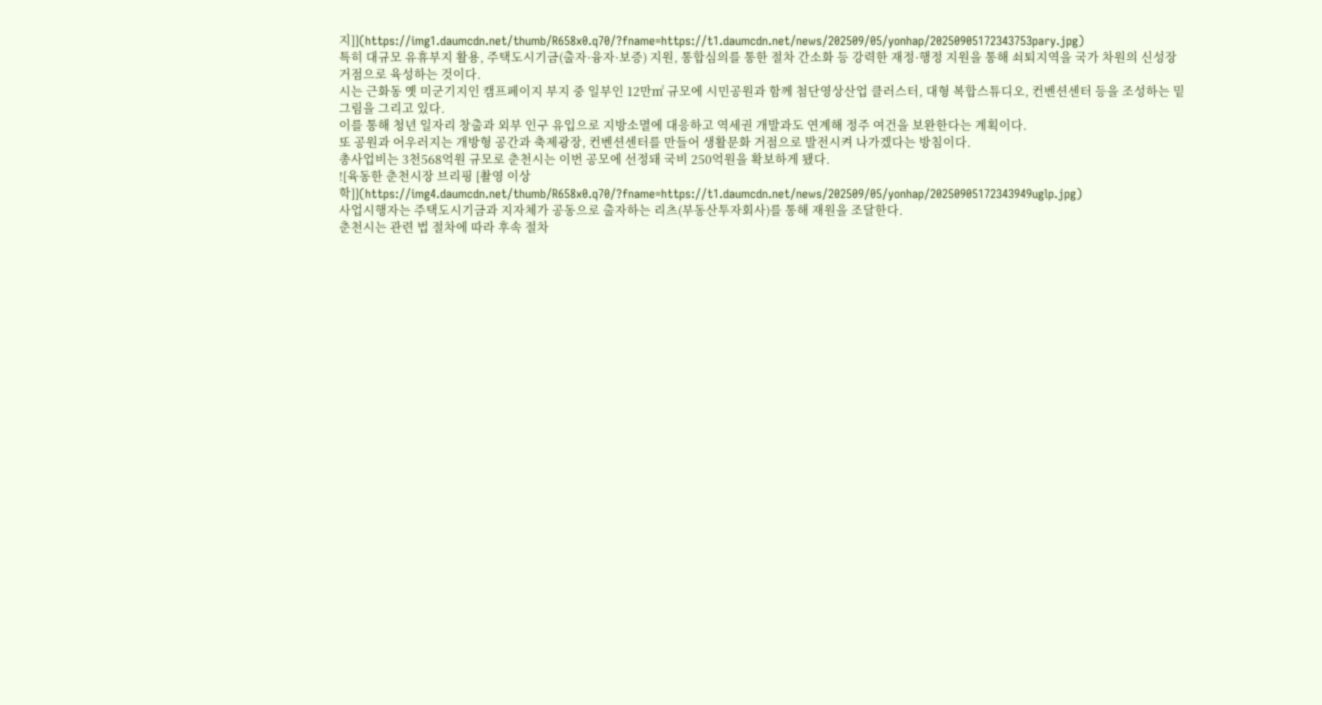지]](https://img1.daumcdn.net/thumb/R658x0.q70/?fname=https://t1.daumcdn.net/news/202509/05/yonhap/20250905172343753pary.jpg)
특히 대규모 유휴부지 활용, 주택도시기금(출자·융자·보증) 지원, 통합심의를 통한 절차 간소화 등 강력한 재정·행정 지원을 통해 쇠퇴지역을 국가 차원의 신성장 거점으로 육성하는 것이다.
시는 근화동 옛 미군기지인 캠프페이지 부지 중 일부인 12만㎡ 규모에 시민공원과 함께 첨단영상산업 클러스터, 대형 복합스튜디오, 컨벤션센터 등을 조성하는 밑그림을 그리고 있다.
이를 통해 청년 일자리 창출과 외부 인구 유입으로 지방소멸에 대응하고 역세권 개발과도 연계해 정주 여건을 보완한다는 계획이다.
또 공원과 어우러지는 개방형 공간과 축제광장, 컨벤션센터를 만들어 생활문화 거점으로 발전시켜 나가겠다는 방침이다.
총사업비는 3천568억원 규모로 춘천시는 이번 공모에 선정돼 국비 250억원을 확보하게 됐다.
![육동한 춘천시장 브리핑 [촬영 이상학]](https://img4.daumcdn.net/thumb/R658x0.q70/?fname=https://t1.daumcdn.net/news/202509/05/yonhap/20250905172343949uglp.jpg)
사업시행자는 주택도시기금과 지자체가 공동으로 출자하는 리츠(부동산투자회사)를 통해 재원을 조달한다.
춘천시는 관련 법 절차에 따라 후속 절차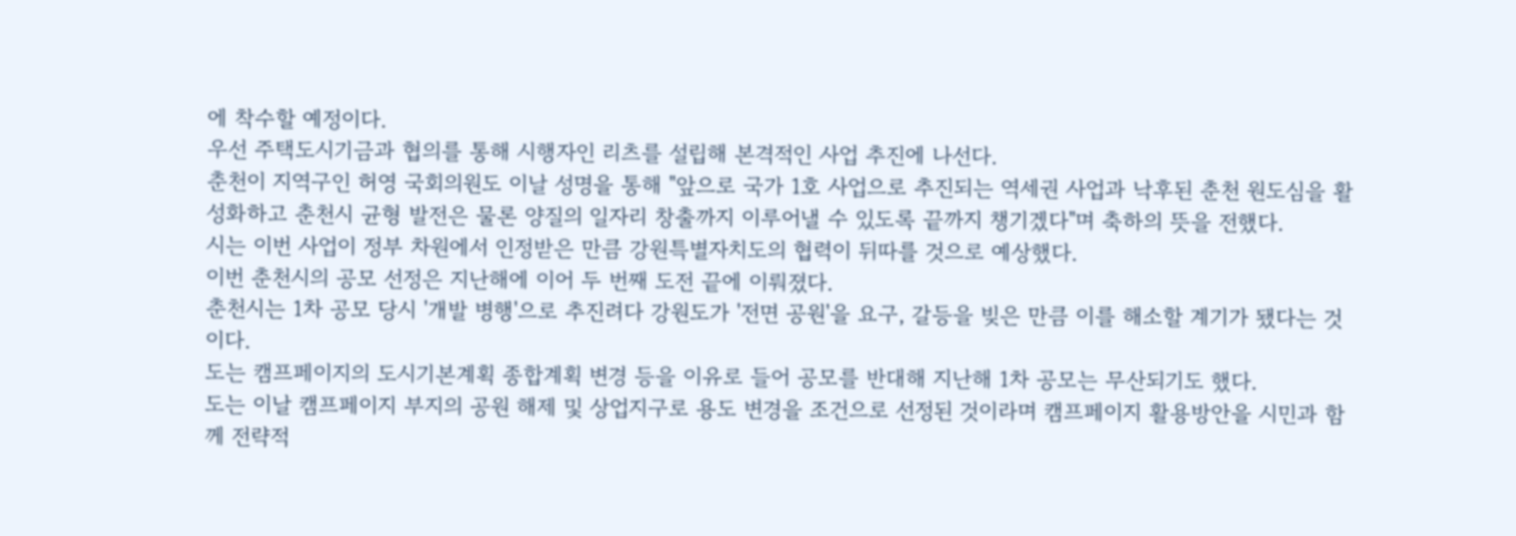에 착수할 예정이다.
우선 주택도시기금과 협의를 통해 시행자인 리츠를 설립해 본격적인 사업 추진에 나선다.
춘천이 지역구인 허영 국회의원도 이날 성명을 통해 "앞으로 국가 1호 사업으로 추진되는 역세권 사업과 낙후된 춘천 원도심을 활성화하고 춘천시 균형 발전은 물론 양질의 일자리 창출까지 이루어낼 수 있도록 끝까지 챙기겠다"며 축하의 뜻을 전했다.
시는 이번 사업이 정부 차원에서 인정받은 만큼 강원특별자치도의 협력이 뒤따를 것으로 예상했다.
이번 춘천시의 공모 선정은 지난해에 이어 두 번째 도전 끝에 이뤄졌다.
춘천시는 1차 공모 당시 '개발 병행'으로 추진려다 강원도가 '전면 공원'을 요구, 갈등을 빚은 만큼 이를 해소할 계기가 됐다는 것이다.
도는 캠프페이지의 도시기본계획 종합계획 변경 등을 이유로 들어 공모를 반대해 지난해 1차 공모는 무산되기도 했다.
도는 이날 캠프페이지 부지의 공원 해제 및 상업지구로 용도 변경을 조건으로 선정된 것이라며 캠프페이지 활용방안을 시민과 함께 전략적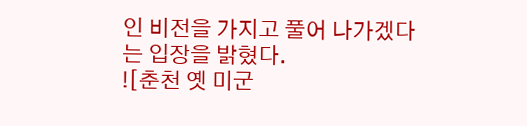인 비전을 가지고 풀어 나가겠다는 입장을 밝혔다.
![춘천 옛 미군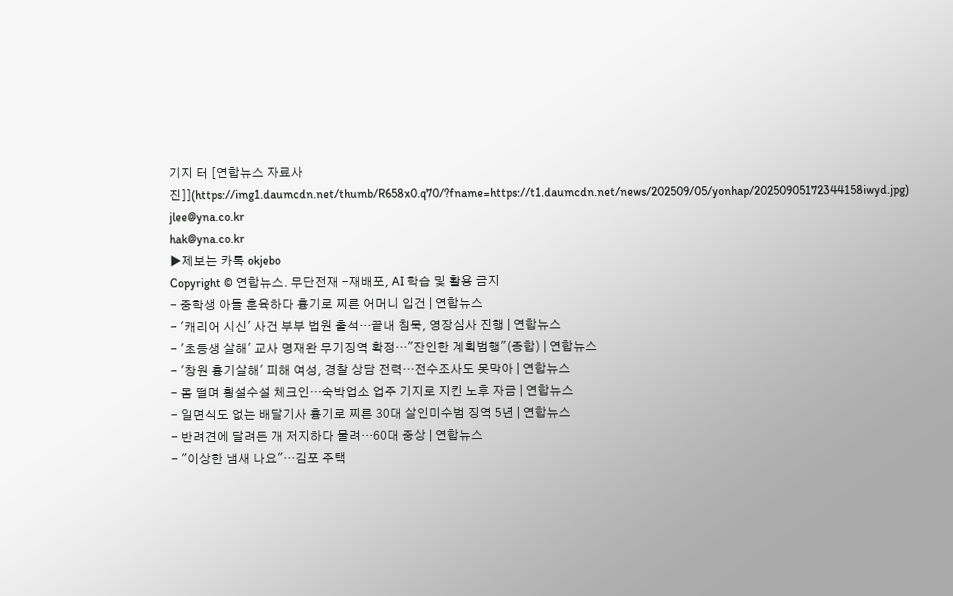기지 터 [연합뉴스 자료사진]](https://img1.daumcdn.net/thumb/R658x0.q70/?fname=https://t1.daumcdn.net/news/202509/05/yonhap/20250905172344158iwyd.jpg)
jlee@yna.co.kr
hak@yna.co.kr
▶제보는 카톡 okjebo
Copyright © 연합뉴스. 무단전재 -재배포, AI 학습 및 활용 금지
- 중학생 아들 훈육하다 흉기로 찌른 어머니 입건 | 연합뉴스
- '캐리어 시신' 사건 부부 법원 출석…끝내 침묵, 영장심사 진행 | 연합뉴스
- '초등생 살해' 교사 명재완 무기징역 확정…"잔인한 계획범행"(종합) | 연합뉴스
- '창원 흉기살해' 피해 여성, 경찰 상담 전력…전수조사도 못막아 | 연합뉴스
- 몸 떨며 횡설수설 체크인…숙박업소 업주 기지로 지킨 노후 자금 | 연합뉴스
- 일면식도 없는 배달기사 흉기로 찌른 30대 살인미수범 징역 5년 | 연합뉴스
- 반려견에 달려든 개 저지하다 물려…60대 중상 | 연합뉴스
- "이상한 냄새 나요"…김포 주택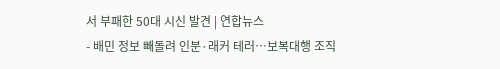서 부패한 50대 시신 발견 | 연합뉴스
- 배민 정보 빼돌려 인분·래커 테러…보복대행 조직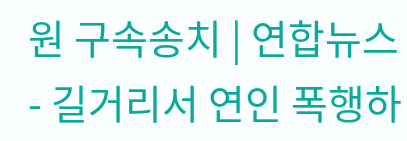원 구속송치 | 연합뉴스
- 길거리서 연인 폭행하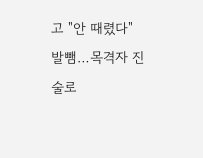고 "안 때렸다" 발뺌…목격자 진술로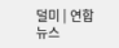덜미 | 연합뉴스